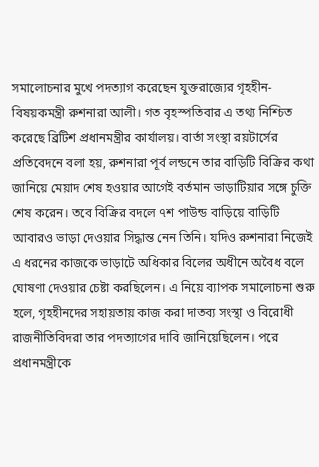সমালোচনার মুখে পদত্যাগ করেছেন যুক্তরাজ্যের গৃহহীন-বিষয়কমন্ত্রী রুশনারা আলী। গত বৃহস্পতিবার এ তথ্য নিশ্চিত করেছে ব্রিটিশ প্রধানমন্ত্রীর কার্যালয়। বার্তা সংস্থা রয়টার্সের প্রতিবেদনে বলা হয়, রুশনারা পূর্ব লন্ডনে তার বাড়িটি বিক্রির কথা জানিয়ে মেয়াদ শেষ হওয়ার আগেই বর্তমান ভাড়াটিয়ার সঙ্গে চুক্তি শেষ করেন। তবে বিক্রির বদলে ৭শ পাউন্ড বাড়িয়ে বাড়িটি আবারও ভাড়া দেওয়ার সিদ্ধান্ত নেন তিনি। যদিও রুশনারা নিজেই এ ধরনের কাজকে ভাড়াটে অধিকার বিলের অধীনে অবৈধ বলে ঘোষণা দেওয়ার চেষ্টা করছিলেন। এ নিয়ে ব্যাপক সমালোচনা শুরু হলে, গৃহহীনদের সহায়তায় কাজ করা দাতব্য সংস্থা ও বিরোধী রাজনীতিবিদরা তার পদত্যাগের দাবি জানিয়েছিলেন। পরে প্রধানমন্ত্রীকে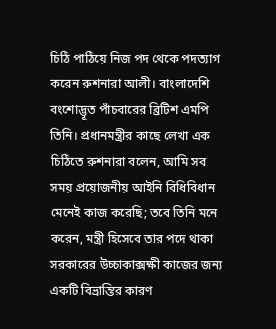চিঠি পাঠিয়ে নিজ পদ থেকে পদত্যাগ করেন রুশনারা আলী। বাংলাদেশি বংশোদ্ভূত পাঁচবারের ব্রিটিশ এমপি তিনি। প্রধানমন্ত্রীর কাছে লেখা এক চিঠিতে রুশনারা বলেন, আমি সব সময় প্রয়োজনীয় আইনি বিধিবিধান মেনেই কাজ করেছি; তবে তিনি মনে করেন, মন্ত্রী হিসেবে তার পদে থাকা সরকারের উচ্চাকাক্সক্ষী কাজের জন্য একটি বিভ্রান্তির কারণ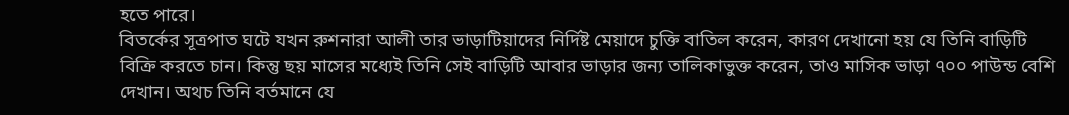হতে পারে।
বিতর্কের সূত্রপাত ঘটে যখন রুশনারা আলী তার ভাড়াটিয়াদের নির্দিষ্ট মেয়াদে চুক্তি বাতিল করেন, কারণ দেখানো হয় যে তিনি বাড়িটি বিক্রি করতে চান। কিন্তু ছয় মাসের মধ্যেই তিনি সেই বাড়িটি আবার ভাড়ার জন্য তালিকাভুক্ত করেন, তাও মাসিক ভাড়া ৭০০ পাউন্ড বেশি দেখান। অথচ তিনি বর্তমানে যে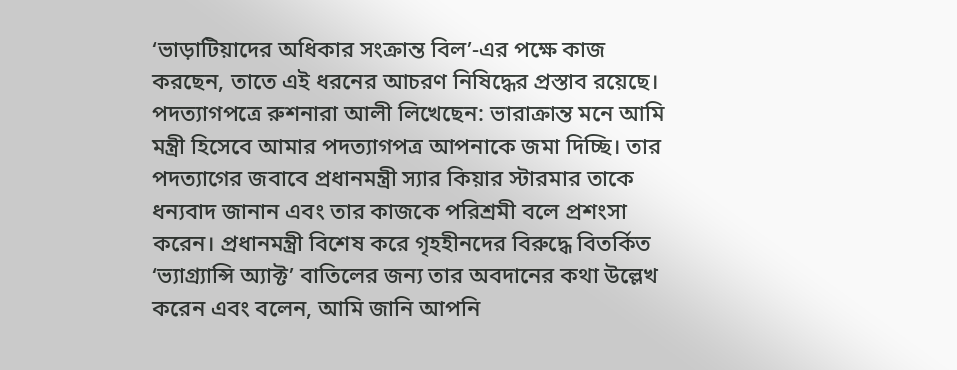‘ভাড়াটিয়াদের অধিকার সংক্রান্ত বিল’-এর পক্ষে কাজ করছেন, তাতে এই ধরনের আচরণ নিষিদ্ধের প্রস্তাব রয়েছে। পদত্যাগপত্রে রুশনারা আলী লিখেছেন: ভারাক্রান্ত মনে আমি মন্ত্রী হিসেবে আমার পদত্যাগপত্র আপনাকে জমা দিচ্ছি। তার পদত্যাগের জবাবে প্রধানমন্ত্রী স্যার কিয়ার স্টারমার তাকে ধন্যবাদ জানান এবং তার কাজকে পরিশ্রমী বলে প্রশংসা করেন। প্রধানমন্ত্রী বিশেষ করে গৃহহীনদের বিরুদ্ধে বিতর্কিত ‘ভ্যাগ্র্যান্সি অ্যাক্ট’ বাতিলের জন্য তার অবদানের কথা উল্লেখ করেন এবং বলেন, আমি জানি আপনি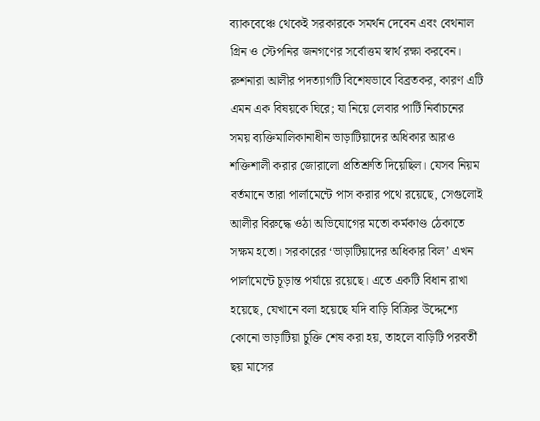ব্যাকবেঞ্চে থেকেই সরকারকে সমর্থন দেবেন এবং বেথনাল গ্রিন ও স্টেপনির জনগণের সর্বোত্তম স্বার্থ রক্ষা করবেন।
রুশনারা আলীর পদত্যাগটি বিশেষভাবে বিব্রতকর, কারণ এটি এমন এক বিষয়কে ঘিরে; যা নিয়ে লেবার পার্টি নির্বাচনের সময় ব্যক্তিমালিকানাধীন ভাড়াটিয়াদের অধিকার আরও শক্তিশালী করার জোরালো প্রতিশ্রুতি দিয়েছিল। যেসব নিয়ম বর্তমানে তারা পার্লামেন্টে পাস করার পথে রয়েছে, সেগুলোই আলীর বিরুদ্ধে ওঠা অভিযোগের মতো কর্মকাণ্ড ঠেকাতে সক্ষম হতো। সরকারের ‘ভাড়াটিয়াদের অধিকার বিল’ এখন পার্লামেন্টে চূড়ান্ত পর্যায়ে রয়েছে। এতে একটি বিধান রাখা হয়েছে, যেখানে বলা হয়েছে যদি বাড়ি বিক্রির উদ্দেশ্যে কোনো ভাড়াটিয়া চুক্তি শেষ করা হয়, তাহলে বাড়িটি পরবর্তী ছয় মাসের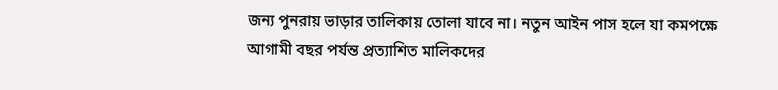জন্য পুনরায় ভাড়ার তালিকায় তোলা যাবে না। নতুন আইন পাস হলে যা কমপক্ষে আগামী বছর পর্যন্ত প্রত্যাশিত মালিকদের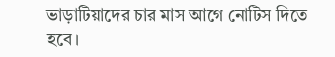ভাড়াটিয়াদের চার মাস আগে নোটিস দিতে হবে।